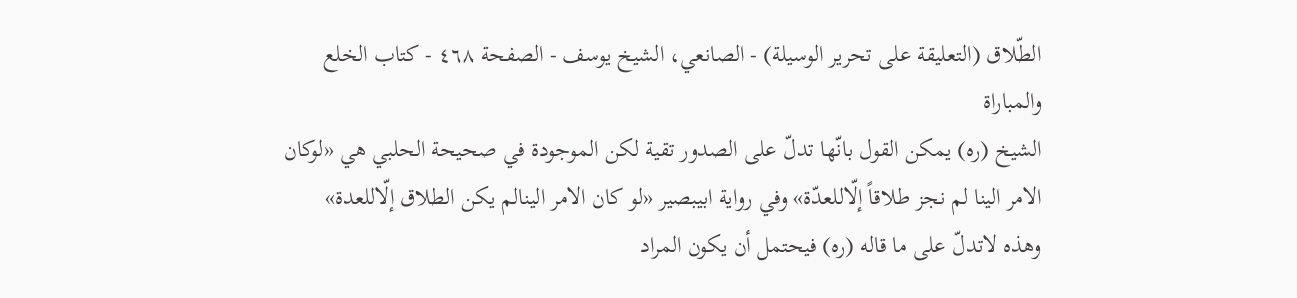الطّلاق (التعليقة على تحرير الوسيلة) - الصانعي، الشيخ يوسف - الصفحة ٤٦٨ - كتاب الخلع والمباراة
الشيخ (ره) يمكن القول بانّها تدلّ على الصدور تقية لكن الموجودة في صحيحة الحلبي هي «لوكان الامر الينا لم نجز طلاقاً إلّاللعدّة» وفي رواية ابيبصير «لو كان الامر الينالم يكن الطلاق إلّاللعدة» وهذه لاتدلّ على ما قاله (ره) فيحتمل أن يكون المراد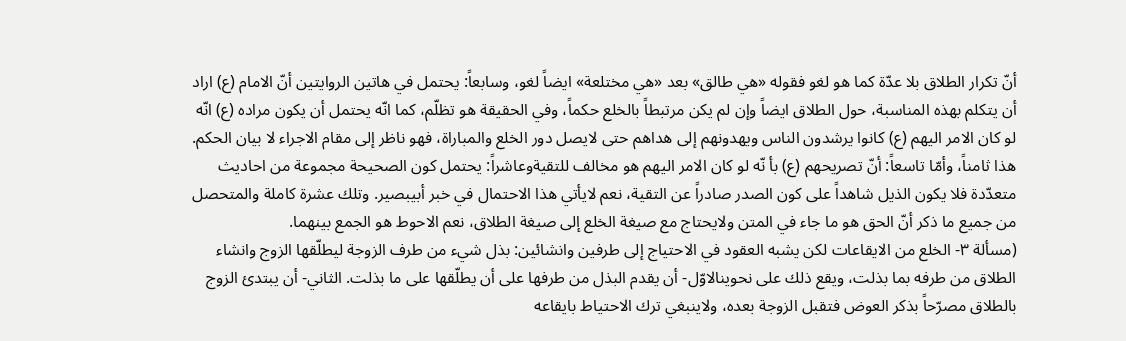أنّ تكرار الطلاق بلا عدّة كما هو لغو فقوله «هي طالق» بعد «هي مختلعة» ايضاً لغو، وسابعاً: يحتمل في هاتين الروايتين أنّ الامام (ع) اراد أن يتكلم بهذه المناسبة، حول الطلاق ايضاً وإن لم يكن مرتبطاً بالخلع حكماً، وفي الحقيقة هو تظلّم، كما انّه يحتمل أن يكون مراده (ع) انّه لو كان الامر اليهم (ع) كانوا يرشدون الناس ويهدونهم إلى هداهم حتى لايصل دور الخلع والمباراة، فهو ناظر إلى مقام الاجراء لا بيان الحكم. هذا ثامناً، وأمّا تاسعاً: أنّ تصريحهم (ع) بأ نّه لو كان الامر اليهم هو مخالف للتقيةوعاشراً: يحتمل كون الصحيحة مجموعة من احاديث متعدّدة فلا يكون الذيل شاهداً على كون الصدر صادراً عن التقية، نعم لايأتي هذا الاحتمال في خبر أبيبصير. وتلك عشرة كاملة والمتحصل من جميع ما ذكر أنّ الحق هو ما جاء في المتن ولايحتاج مع صيغة الخلع إلى صيغة الطلاق، نعم الاحوط هو الجمع بينهما.
(مسألة ٣- الخلع من الايقاعات لكن يشبه العقود في الاحتياج إلى طرفين وانشائين: بذل شيء من طرف الزوجة ليطلّقها الزوج وانشاء الطلاق من طرفه بما بذلت، ويقع ذلك على نحوينالاوّل- أن يقدم البذل من طرفها على أن يطلّقها على ما بذلت. الثاني- أن يبتدئ الزوج بالطلاق مصرّحاً بذكر العوض فتقبل الزوجة بعده، ولاينبغي ترك الاحتياط بايقاعه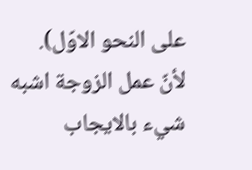على النحو الاوّل).
لأنّ عمل الزوجة اشبه شيء بالايجاب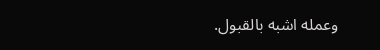وعمله اشبه بالقبول.